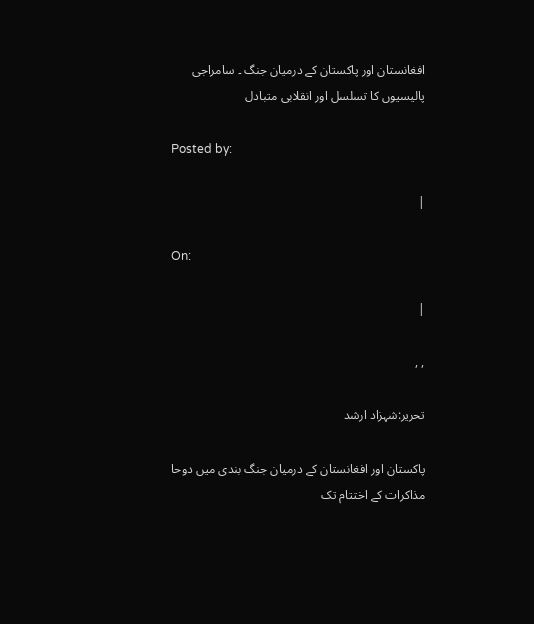افغانستان اور پاکستان کے درمیان جنگ ۔ سامراجی پالیسیوں کا تسلسل اور انقلابی متبادل

Posted by:

|

On:

|

, ,

تحریر:شہزاد ارشد

پاکستان اور افغانستان کے درمیان جنگ بندی میں دوحا مذاکرات کے اختتام تک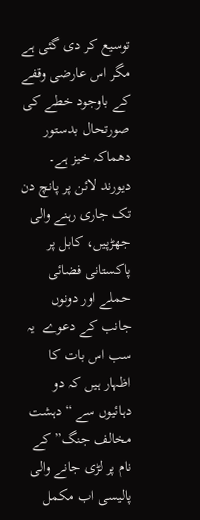توسیع کر دی گئی ہے مگر اس عارضی وقفے کے باوجود خطے کی صورتحال بدستور دھماکہ خیز ہے۔ دیورند لائن پر پانچ دن تک جاری رہنے والی جھڑپیں، کابل پر پاکستانی فضائی حملے اور دونوں جانب کے دعوے  یہ سب اس بات کا اظہار ہیں کہ دو دہائیوں سے “دہشت مخالف جنگ” کے نام پر لڑی جانے والی پالیسی اب مکمل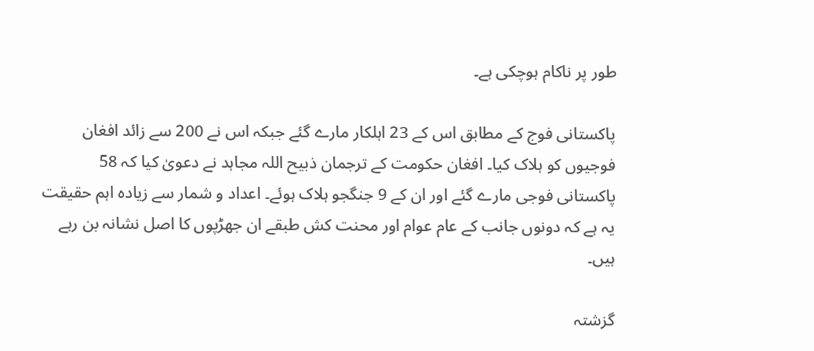طور پر ناکام ہوچکی ہے۔

پاکستانی فوج کے مطابق اس کے 23 اہلکار مارے گئے جبکہ اس نے 200 سے زائد افغان فوجیوں کو ہلاک کیا۔ افغان حکومت کے ترجمان ذبیح اللہ مجاہد نے دعویٰ کیا کہ 58 پاکستانی فوجی مارے گئے اور ان کے 9 جنگجو ہلاک ہوئے۔ اعداد و شمار سے زیادہ اہم حقیقت یہ ہے کہ دونوں جانب کے عام عوام اور محنت کش طبقے ان جھڑپوں کا اصل نشانہ بن رہے ہیں۔

گزشتہ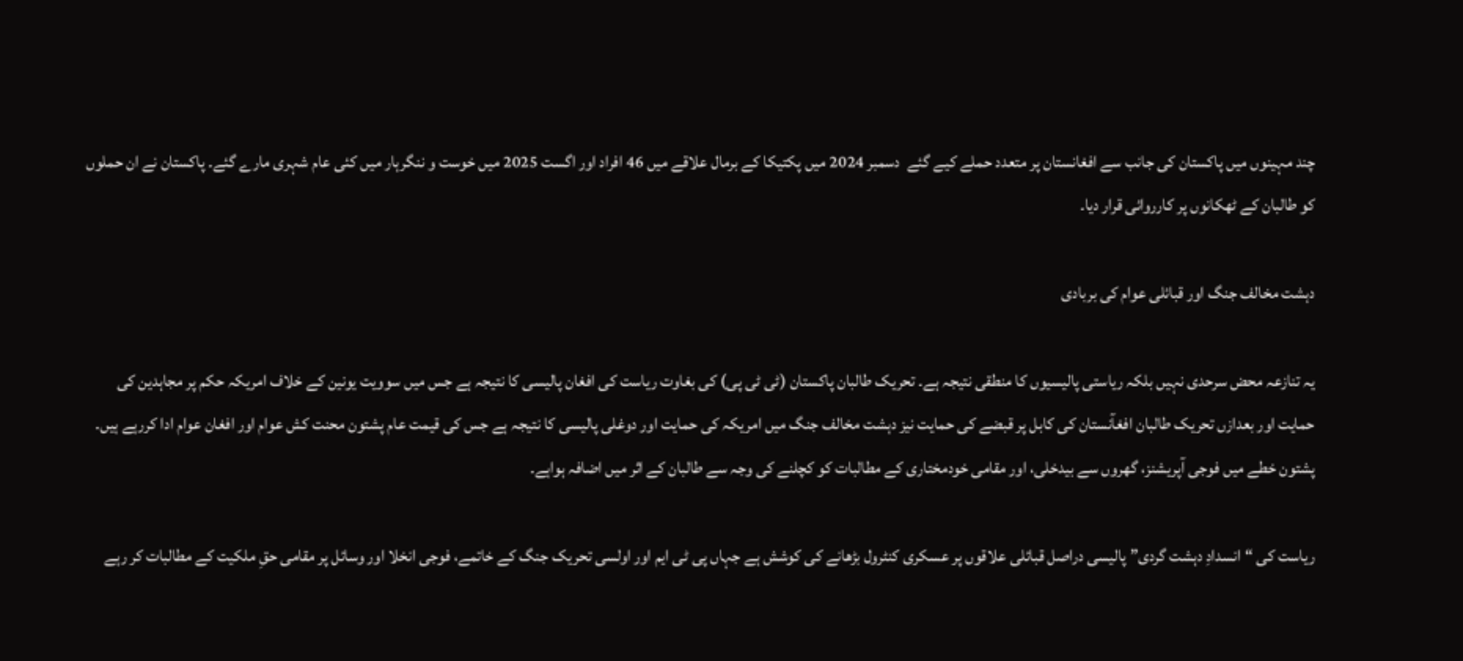چند مہینوں میں پاکستان کی جانب سے افغانستان پر متعدد حملے کیے گئے  دسمبر 2024 میں پکتیکا کے برمال علاقے میں 46 افراد اور اگست 2025 میں خوست و ننگرہار میں کئی عام شہری مارے گئے۔ پاکستان نے ان حملوں کو طالبان کے ٹھکانوں پر کارروائی قرار دیا۔

دہشت مخالف جنگ اور قبائلی عوام کی بربادی

یہ تنازعہ محض سرحدی نہیں بلکہ ریاستی پالیسیوں کا منطقی نتیجہ ہے۔ تحریک طالبان پاکستان (ٹی ٹی پی) کی بغاوت ریاست کی افغان پالیسی کا نتیجہ ہے جس میں سوویت یونین کے خلاف امریکہ حکم پر مجاہدین کی حمایت اور بعدازں تحریک طالبان افغآنستان کی کابل پر قبضے کی حمایت نیز دہشت مخالف جنگ میں امریکہ کی حمایت اور دوغلی پالیسی کا نتیجہ ہے جس کی قیمت عام پشتون محنت کش عوام اور افغان عوام ادا کررہے ہیں۔ پشتون خطے میں فوجی آپریشنز، گھروں سے بیدخلی، اور مقامی خودمختاری کے مطالبات کو کچلنے کی وجہ سے طالبان کے اثر میں اضافہ ہواہے۔

ریاست کی “انسدادِ دہشت گردی” پالیسی دراصل قبائلی علاقوں پر عسکری کنٹرول بڑھانے کی کوشش ہے جہاں پی ٹی ایم اور اولسی تحریک جنگ کے خاتمے، فوجی انخلا اور وسائل پر مقامی حقِ ملکیت کے مطالبات کر رہے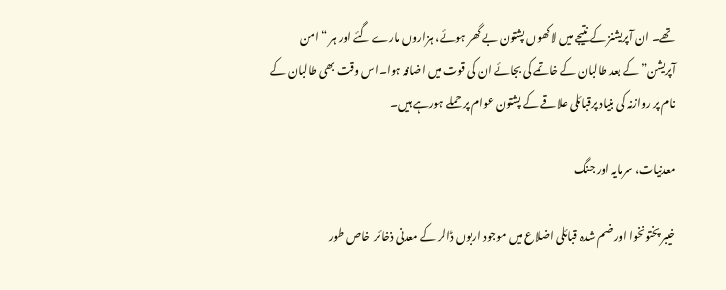تھے۔ ان آپریشنز کے نتیجے میں لاکھوں پشتون بے گھر ہوئے، ہزاروں مارے گئے اور ہر “امن آپریشن” کے بعد طالبان کے خاتمے کی بجائے ان کی قوت میں اضافہ ہوا۔اس وقت بھی طالبان کے نام پر روازنہ کی بنیاد پرقبائلی علاقے کے پشتون عوام پر حملے ہورہے ہیں۔

معدنیات، سرمایہ اور جنگ

خیبر پختونخوا اور ضم شدہ قبائلی اضلاع میں موجود اربوں ڈالر کے معدنی ذخائر  خاص طور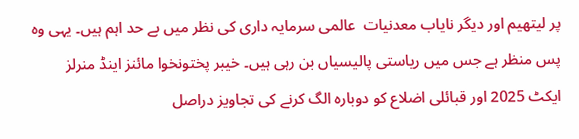پر لیتھیم اور دیگر نایاب معدنیات  عالمی سرمایہ داری کی نظر میں بے حد اہم ہیں۔ یہی وہ پس منظر ہے جس میں ریاستی پالیسیاں بن رہی ہیں۔ خیبر پختونخوا مائنز اینڈ منرلز ایکٹ 2025 اور قبائلی اضلاع کو دوبارہ الگ کرنے کی تجاویز دراصل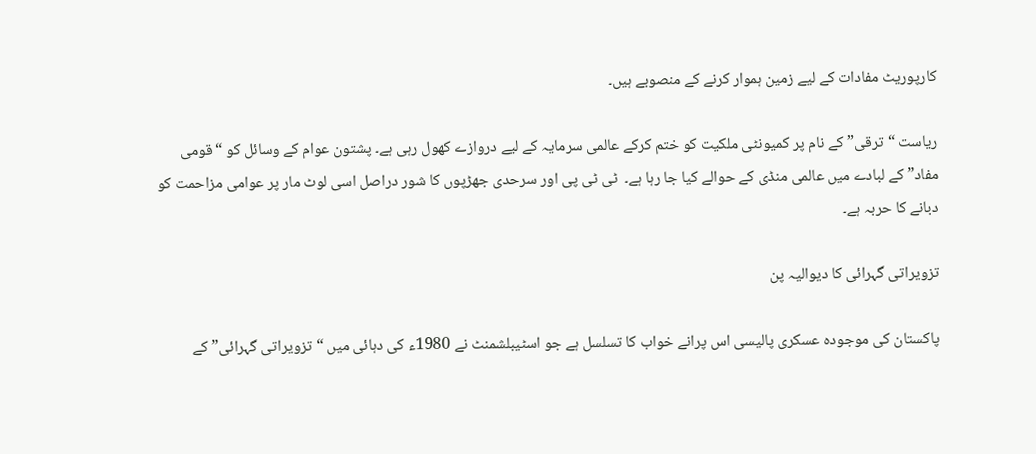کارپوریٹ مفادات کے لیے زمین ہموار کرنے کے منصوبے ہیں۔

ریاست “ترقی” کے نام پر کمیونٹی ملکیت کو ختم کرکے عالمی سرمایہ کے لیے دروازے کھول رہی ہے۔ پشتون عوام کے وسائل کو “قومی مفاد” کے لبادے میں عالمی منڈی کے حوالے کیا جا رہا ہے۔  ٹی ٹی پی اور سرحدی جھڑپوں کا شور دراصل اسی لوٹ مار پر عوامی مزاحمت کو دبانے کا حربہ ہے۔

تزویراتی گہرائی کا دیوالیہ پن

پاکستان کی موجودہ عسکری پالیسی اس پرانے خواب کا تسلسل ہے جو اسٹیبلشمنٹ نے 1980ء کی دہائی میں “تزویراتی گہرائی” کے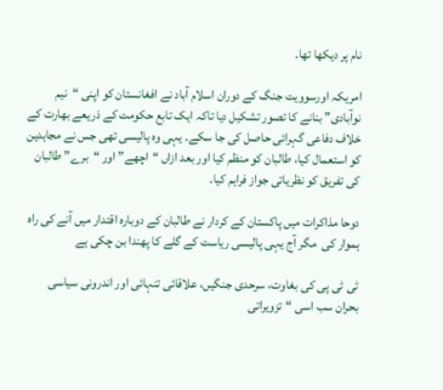نام پر دیکھا تھا۔

امریکہ اورسوویت جنگ کے دوران اسلام آباد نے افغانستان کو اپنی “نیم نوآبادی” بنانے کا تصور تشکیل دیا تاکہ ایک تابع حکومت کے ذریعے بھارت کے خلاف دفاعی گہرائی حاصل کی جا سکے۔ یہی وہ پالیسی تھی جس نے مجاہدین کو استعمال کیا، طالبان کو منظم کیا اور بعد ازاں “اچھے” اور “برے” طالبان کی تفریق کو نظریاتی جواز فراہم کیا۔

دوحا مذاکرات میں پاکستان کے کردار نے طالبان کے دوبارہ اقتدار میں آنے کی راہ ہموار کی  مگر آج یہی پالیسی ریاست کے گلے کا پھندا بن چکی ہے

ٹی ٹی پی کی بغاوت، سرحدی جنگیں، علاقائی تنہائی اور اندرونی سیاسی بحران سب اسی “تزویراتی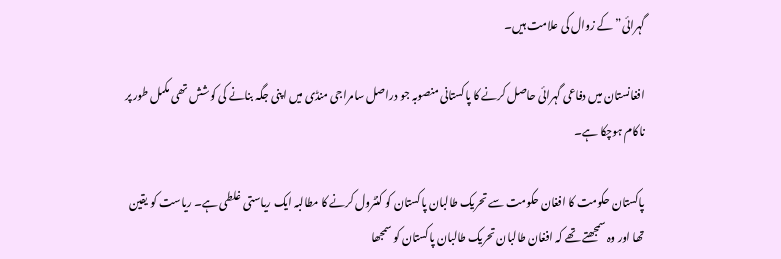گہرائی” کے زوال کی علامت ہیں۔

افغانستان میں دفاعی گہرائی حاصل کرنے کا پاکستانی منصوبہ جو دراصل سامراجی منڈی میں اپنی جگہ بنانے کی کوشش تھی مکمل طور پر ناکام ہوچکا ہے۔

پاکستان حکومت کا افغان حکومت سے تحریک طالبان پاکستان کو کنٹرول کرنے کا مطالبہ ایک ریاستی غلطی ہے۔ ریاست کو یقین تھا اور وہ سمجھتے تھے کہ افغان طالبان تحریک طالبان پاکستان کو سمجھا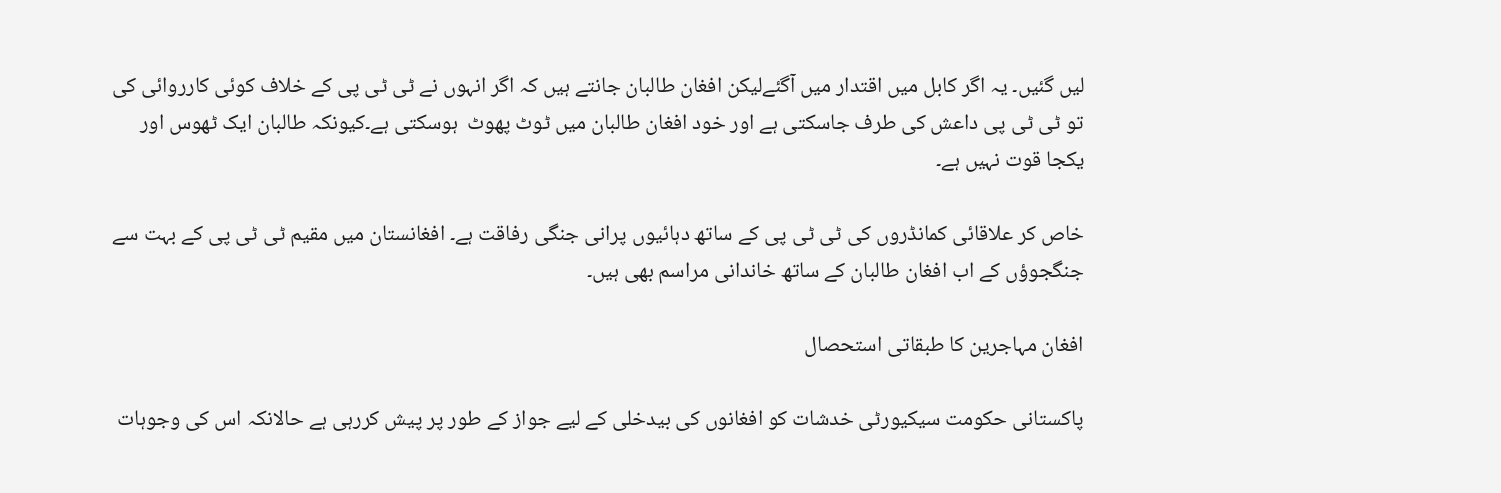لیں گئیں۔ یہ اگر کابل میں اقتدار میں آگئےلیکن افغان طالبان جانتے ہیں کہ اگر انہوں نے ٹی ٹی پی کے خلاف کوئی کارروائی کی تو ٹی ٹی پی داعش کی طرف جاسکتی ہے اور خود افغان طالبان میں ٹوٹ پھوٹ  ہوسکتی ہے۔کیونکہ طالبان ایک ٹھوس اور یکجا قوت نہیں ہے۔

خاص کر علاقائی کمانڈروں کی ٹی ٹی پی کے ساتھ دہائیوں پرانی جنگی رفاقت ہے۔ افغانستان میں مقیم ٹی ٹی پی کے بہت سے جنگجوؤں کے اب افغان طالبان کے ساتھ خاندانی مراسم بھی ہیں۔

افغان مہاجرین کا طبقاتی استحصال

پاکستانی حکومت سیکیورٹی خدشات کو افغانوں کی بیدخلی کے لیے جواز کے طور پر پیش کررہی ہے حالانکہ اس کی وجوہات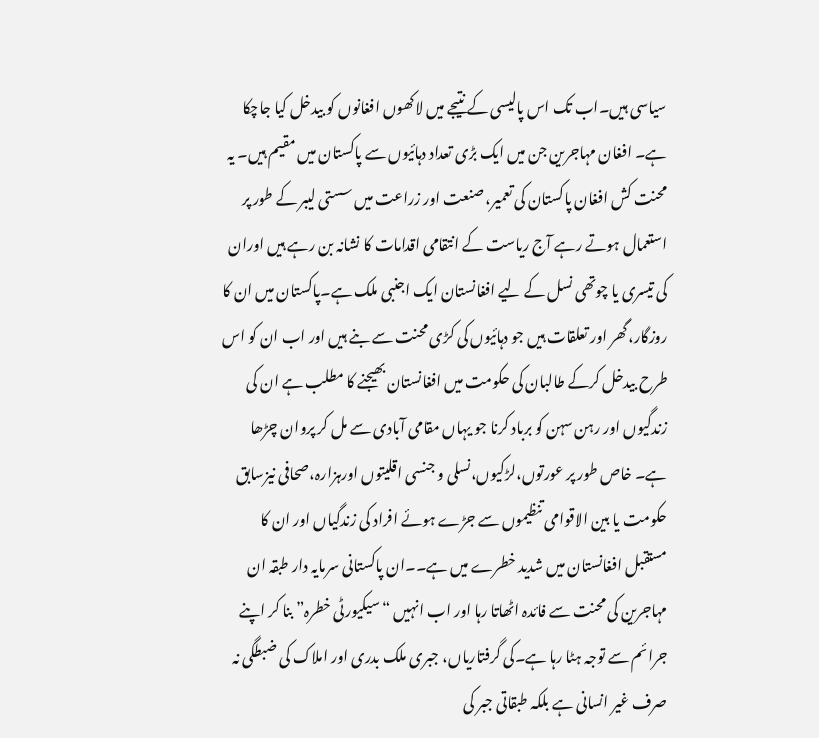سیاسی ہیں۔اب تک اس پالیسی کے نتیجے میں لاکھوں افغانوں کو بیدخل کیا جاچکا ہے۔ افغان مہاجرین جن میں ایک بڑی تعداد دہائیوں سے پاکستان میں مقیم ہیں۔ یہ محنت کش افغان پاکستان کی تعمیر، صنعت اور زراعت میں سستی لیبر کے طور پر استعمال ہوتے رہے آج ریاست کے انتقامی اقدامات کا نشانہ بن رہے ہیں اوران کی تیسری یا چوتھی نسل کے لیے افغانستان ایک اجنبی ملک ہے۔پاکستان میں ان کا روزگار،گھر اور تعلقات ہیں جو دہائیوں کی کڑی محنت سے بنے ہیں اور اب ان کو اس طرح بیدخل کرکے طالبان کی حکومت میں افغانستان بھیجنے کا مطلب ہے ان کی زندگیوں اور رہن سہن کو برباد کرنا جو یہاں مقامی آبادی سے مل کر پروان چڑھا ہے۔ خاص طور پر عورتوں،لڑکیوں،نسلی و جنسی اقلیتوں اورہزارہ،صحافی نیزسابق حکومت یا بین الاقوامی تنظیموں سے جڑے ہوئے افراد کی زندگیاں اور ان کا مستقبل افغانستان میں شدید خطرے میں ہے۔۔ان پاکستانی سرمایہ دار طبقہ ان مہاجرین کی محنت سے فائدہ اٹھاتا رہا اور اب انہیں “سیکیورٹی خطرہ” بنا کر اپنے جرائم سے توجہ ہٹا رہا ہے۔کی گرفتاریاں، جبری ملک بدری اور املاک کی ضبطگی نہ صرف غیر انسانی ہے بلکہ طبقاتی جبر کی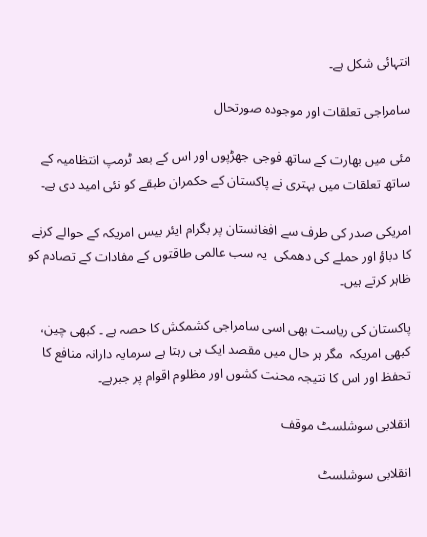انتہائی شکل ہے۔

سامراجی تعلقات اور موجودہ صورتحال

مئی میں بھارت کے ساتھ فوجی جھڑپوں اور اس کے بعد ٹرمپ انتظامیہ کے ساتھ تعلقات میں بہتری نے پاکستان کے حکمران طبقے کو نئی امید دی ہے۔

امریکی صدر کی طرف سے افغانستان پر بگرام ایئر بیس امریکہ کے حوالے کرنے کا دباؤ اور حملے کی دھمکی  یہ سب عالمی طاقتوں کے مفادات کے تصادم کو ظاہر کرتے ہیں۔

پاکستان کی ریاست بھی اسی سامراجی کشمکش کا حصہ ہے ۔ کبھی چین، کبھی امریکہ  مگر ہر حال میں مقصد ایک ہی رہتا ہے سرمایہ دارانہ منافع کا تحفظ اور اس کا نتیجہ محنت کشوں اور مظلوم اقوام پر جبرہے۔

انقلابی سوشلسٹ موقف

انقلابی سوشلسٹ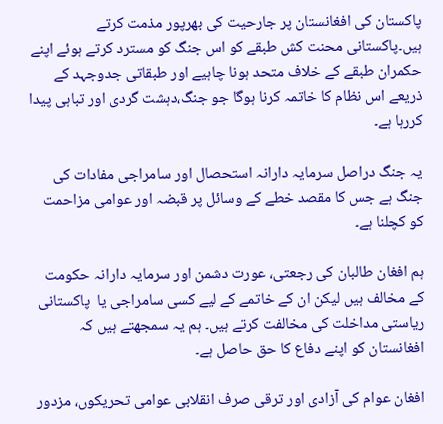پاکستان کی افغانستان پر جارحیت کی بھرپور مذمت کرتے ہیں۔پاکستانی محنت کش طبقے کو اس جنگ کو مسترد کرتے ہوئے اپنے حکمران طبقے کے خلاف متحد ہونا چاہیے اور طبقاتی جدوجہد کے ذریعے اس نظام کا خاتمہ کرنا ہوگا جو جنگ،دہشت گردی اور تباہی پیدا کررہا ہے۔

یہ جنگ دراصل سرمایہ دارانہ استحصال اور سامراجی مفادات کی جنگ ہے جس کا مقصد خطے کے وسائل پر قبضہ اور عوامی مزاحمت کو کچلنا ہے۔

ہم افغان طالبان کی رجعتی، عورت دشمن اور سرمایہ دارانہ حکومت کے مخالف ہیں لیکن ان کے خاتمے کے لیے کسی سامراجی یا  پاکستانی ریاستی مداخلت کی مخالفت کرتے ہیں۔ ہم یہ سمجھتے ہیں کہ افغانستان کو اپنے دفاع کا حق حاصل ہے۔

افغان عوام کی آزادی اور ترقی صرف انقلابی عوامی تحریکوں، مزدور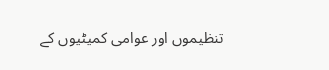تنظیموں اور عوامی کمیٹیوں کے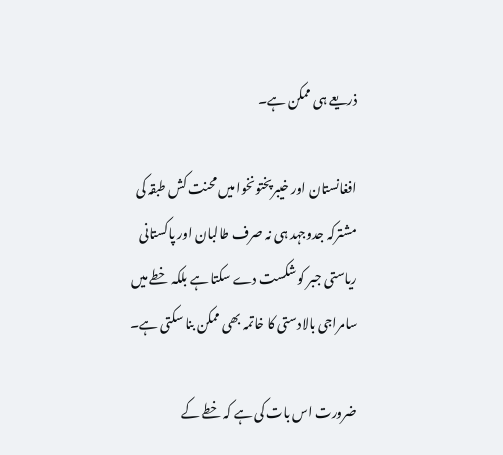ذریعے ہی ممکن ہے۔

افغانستان اور خیبرپختونخوا میں محنت کش طبقہ کی مشترکہ جدوجہد ہی نہ صرف طالبان اور پاکستانی ریاستی جبر کو شکست دے سکتا ہے بلکہ خطے میں سامراجی بالادستی کا خاتمہ بھی ممکن بنا سکتی ہے۔

ضرورت اس بات کی ہے کہ خطے کے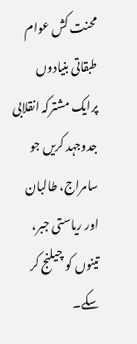محنت کش عوام  طبقاتی بنیادوں پرایک مشترکہ انقلابی جدوجہد کریں جو سامراج، طالبان اور ریاستی جبر، تینوں کو چیلنج کر سکے۔